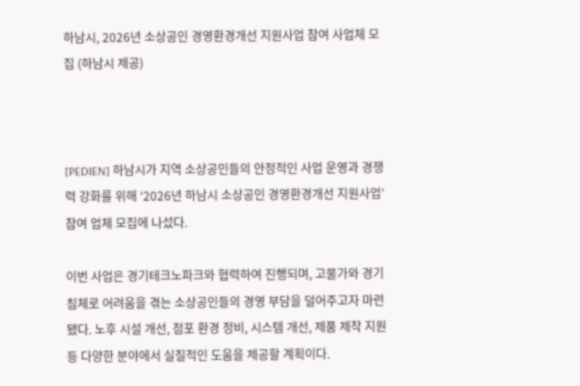하남시, 2026년 소상공인 경영환경개선 지원사업 참여 사업체 모집 (하남시 제공)



[PEDIEN] 하남시가 지역 소상공인들의 안정적인 사업 운영과 경쟁력 강화를 위해 ‘2026년 하남시 소상공인 경영환경개선 지원사업’ 참여 업체 모집에 나섰다.

이번 사업은 경기테크노파크와 협력하여 진행되며, 고물가와 경기 침체로 어려움을 겪는 소상공인들의 경영 부담을 덜어주고자 마련됐다. 노후 시설 개선, 점포 환경 정비, 시스템 개선, 제품 제작 지원 등 다양한 분야에서 실질적인 도움을 제공할 계획이다.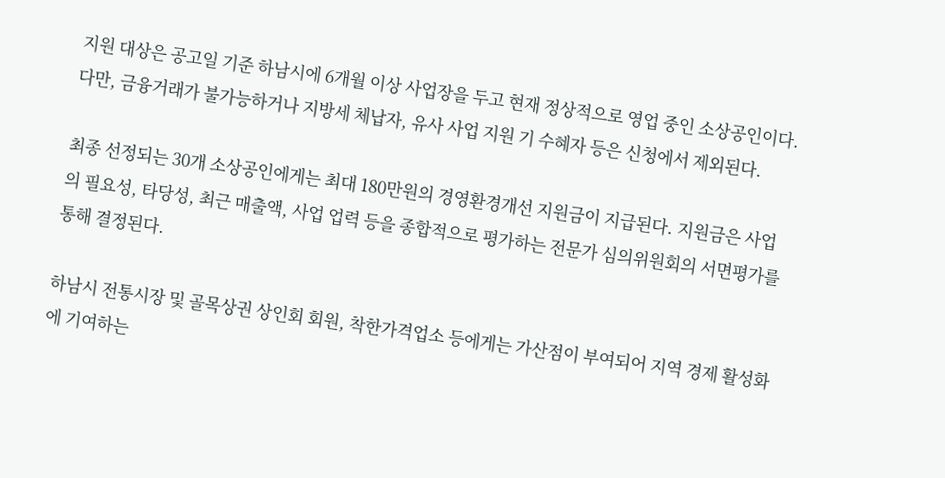지원 대상은 공고일 기준 하남시에 6개월 이상 사업장을 두고 현재 정상적으로 영업 중인 소상공인이다. 다만, 금융거래가 불가능하거나 지방세 체납자, 유사 사업 지원 기 수혜자 등은 신청에서 제외된다.

최종 선정되는 30개 소상공인에게는 최대 180만원의 경영환경개선 지원금이 지급된다. 지원금은 사업의 필요성, 타당성, 최근 매출액, 사업 업력 등을 종합적으로 평가하는 전문가 심의위원회의 서면평가를 통해 결정된다.

하남시 전통시장 및 골목상권 상인회 회원, 착한가격업소 등에게는 가산점이 부여되어 지역 경제 활성화에 기여하는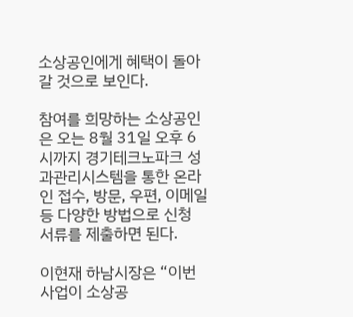소상공인에게 혜택이 돌아갈 것으로 보인다.

참여를 희망하는 소상공인은 오는 8월 31일 오후 6시까지 경기테크노파크 성과관리시스템을 통한 온라인 접수, 방문, 우편, 이메일 등 다양한 방법으로 신청 서류를 제출하면 된다.

이현재 하남시장은 “이번 사업이 소상공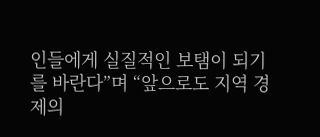인들에게 실질적인 보탬이 되기를 바란다”며 “앞으로도 지역 경제의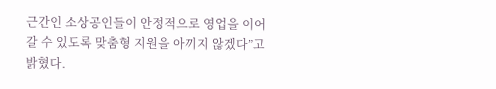근간인 소상공인들이 안정적으로 영업을 이어갈 수 있도록 맞춤형 지원을 아끼지 않겠다”고 밝혔다.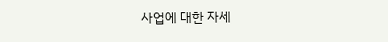사업에 대한 자세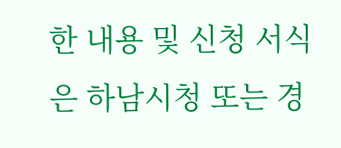한 내용 및 신청 서식은 하남시청 또는 경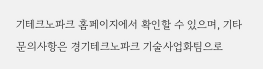기테크노파크 홈페이지에서 확인할 수 있으며, 기타 문의사항은 경기테크노파크 기술사업화팀으로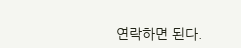연락하면 된다.